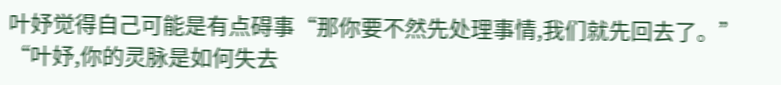叶妤觉得自己可能是有点碍事“那你要不然先处理事情,我们就先回去了。”
“叶妤,你的灵脉是如何失去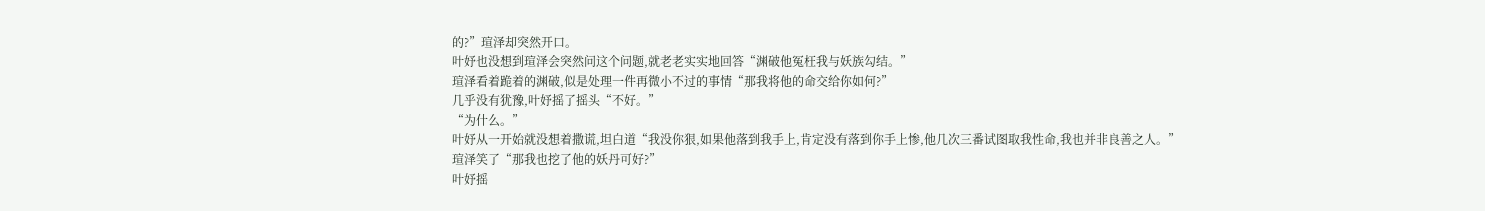的?”瑄泽却突然开口。
叶妤也没想到瑄泽会突然问这个问题,就老老实实地回答“渊破他冤枉我与妖族勾结。”
瑄泽看着跪着的渊破,似是处理一件再微小不过的事情“那我将他的命交给你如何?”
几乎没有犹豫,叶妤摇了摇头“不好。”
“为什么。”
叶妤从一开始就没想着撒谎,坦白道“我没你狠,如果他落到我手上,肯定没有落到你手上惨,他几次三番试图取我性命,我也并非良善之人。”
瑄泽笑了“那我也挖了他的妖丹可好?”
叶妤摇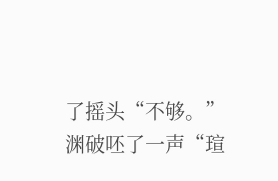了摇头“不够。”
渊破呸了一声“瑄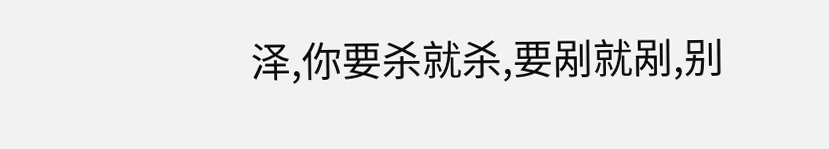泽,你要杀就杀,要剐就剐,别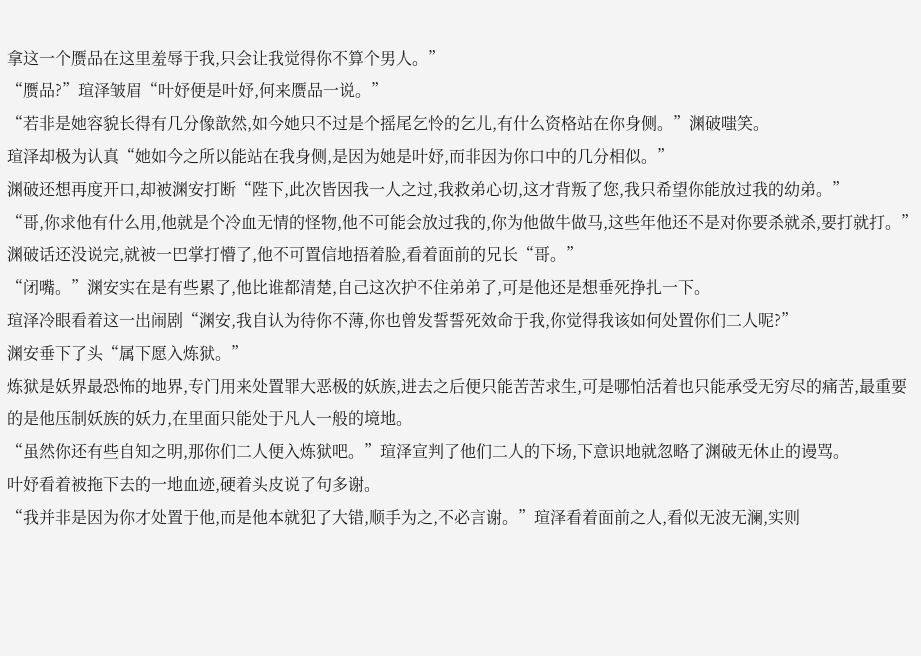拿这一个赝品在这里羞辱于我,只会让我觉得你不算个男人。”
“赝品?”瑄泽皱眉“叶妤便是叶妤,何来赝品一说。”
“若非是她容貌长得有几分像歆然,如今她只不过是个摇尾乞怜的乞儿,有什么资格站在你身侧。”渊破嗤笑。
瑄泽却极为认真“她如今之所以能站在我身侧,是因为她是叶妤,而非因为你口中的几分相似。”
渊破还想再度开口,却被渊安打断“陛下,此次皆因我一人之过,我救弟心切,这才背叛了您,我只希望你能放过我的幼弟。”
“哥,你求他有什么用,他就是个冷血无情的怪物,他不可能会放过我的,你为他做牛做马,这些年他还不是对你要杀就杀,要打就打。”渊破话还没说完,就被一巴掌打懵了,他不可置信地捂着脸,看着面前的兄长“哥。”
“闭嘴。”渊安实在是有些累了,他比谁都清楚,自己这次护不住弟弟了,可是他还是想垂死挣扎一下。
瑄泽冷眼看着这一出闹剧“渊安,我自认为待你不薄,你也曾发誓誓死效命于我,你觉得我该如何处置你们二人呢?”
渊安垂下了头“属下愿入炼狱。”
炼狱是妖界最恐怖的地界,专门用来处置罪大恶极的妖族,进去之后便只能苦苦求生,可是哪怕活着也只能承受无穷尽的痛苦,最重要的是他压制妖族的妖力,在里面只能处于凡人一般的境地。
“虽然你还有些自知之明,那你们二人便入炼狱吧。”瑄泽宣判了他们二人的下场,下意识地就忽略了渊破无休止的谩骂。
叶妤看着被拖下去的一地血迹,硬着头皮说了句多谢。
“我并非是因为你才处置于他,而是他本就犯了大错,顺手为之,不必言谢。”瑄泽看着面前之人,看似无波无澜,实则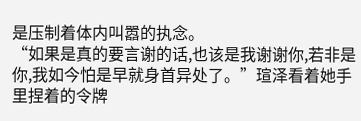是压制着体内叫嚣的执念。
“如果是真的要言谢的话,也该是我谢谢你,若非是你,我如今怕是早就身首异处了。”瑄泽看着她手里捏着的令牌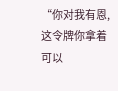“你对我有恩,这令牌你拿着可以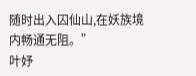随时出入囚仙山,在妖族境内畅通无阻。”
叶妤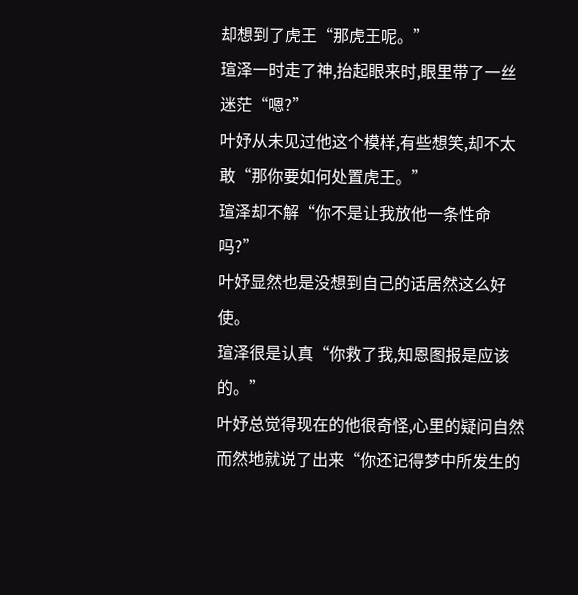却想到了虎王“那虎王呢。”
瑄泽一时走了神,抬起眼来时,眼里带了一丝迷茫“嗯?”
叶妤从未见过他这个模样,有些想笑,却不太敢“那你要如何处置虎王。”
瑄泽却不解“你不是让我放他一条性命吗?”
叶妤显然也是没想到自己的话居然这么好使。
瑄泽很是认真“你救了我,知恩图报是应该的。”
叶妤总觉得现在的他很奇怪,心里的疑问自然而然地就说了出来“你还记得梦中所发生的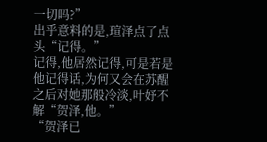一切吗?”
出乎意料的是,瑄泽点了点头“记得。”
记得,他居然记得,可是若是他记得话,为何又会在苏醒之后对她那般冷淡,叶妤不解“贺泽,他。”
“贺泽已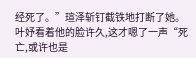经死了。”瑄泽斩钉截铁地打断了她。
叶妤看着他的脸许久,这才嗯了一声“死亡,或许也是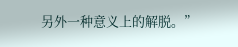另外一种意义上的解脱。”